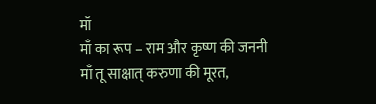मॉ
माँ का रूप – राम और कृष्ण की जननी माँ तू साक्षात् करुणा की मूरत,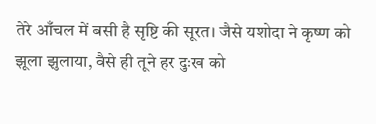तेरे आँचल में बसी है सृष्टि की सूरत। जैसे यशोदा ने कृष्ण को झूला झुलाया, वैसे ही तूने हर दुःख को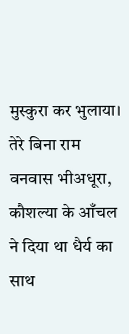मुस्कुरा कर भुलाया। तेरे बिना राम वनवास भीअधूरा, कौशल्या के आँचल ने दिया था धैर्य का साथ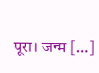पूरा। जन्म […]